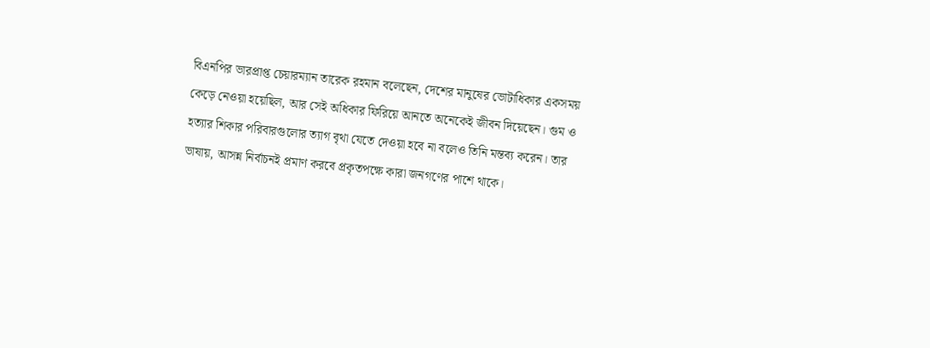বিএনপির ভারপ্রাপ্ত চেয়ারম্যান তারেক রহমান বলেছেন, দেশের মানুষের ভোটাধিকার একসময় কেড়ে নেওয়া হয়েছিল, আর সেই অধিকার ফিরিয়ে আনতে অনেকেই জীবন দিয়েছেন। গুম ও হত্যার শিকার পরিবারগুলোর ত্যাগ বৃথা যেতে দেওয়া হবে না বলেও তিনি মন্তব্য করেন। তার ভাষায়, আসন্ন নির্বাচনই প্রমাণ করবে প্রকৃতপক্ষে কারা জনগণের পাশে থাকে।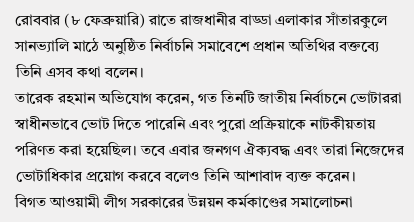রোববার (৮ ফেব্রুয়ারি) রাতে রাজধানীর বাড্ডা এলাকার সাঁতারকুলে সানভ্যালি মাঠে অনুষ্ঠিত নির্বাচনি সমাবেশে প্রধান অতিথির বক্তব্যে তিনি এসব কথা বলেন।
তারেক রহমান অভিযোগ করেন, গত তিনটি জাতীয় নির্বাচনে ভোটাররা স্বাধীনভাবে ভোট দিতে পারেনি এবং পুরো প্রক্রিয়াকে নাটকীয়তায় পরিণত করা হয়েছিল। তবে এবার জনগণ ঐক্যবদ্ধ এবং তারা নিজেদের ভোটাধিকার প্রয়োগ করবে বলেও তিনি আশাবাদ ব্যক্ত করেন।
বিগত আওয়ামী লীগ সরকারের উন্নয়ন কর্মকাণ্ডের সমালোচনা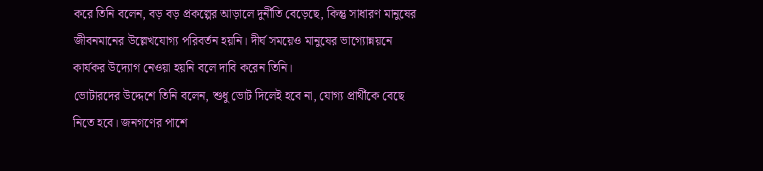করে তিনি বলেন, বড় বড় প্রকল্পের আড়ালে দুর্নীতি বেড়েছে, কিন্তু সাধারণ মানুষের জীবনমানের উল্লেখযোগ্য পরিবর্তন হয়নি। দীর্ঘ সময়েও মানুষের ভাগ্যোন্নয়নে কার্যকর উদ্যোগ নেওয়া হয়নি বলে দাবি করেন তিনি।
ভোটারদের উদ্দেশে তিনি বলেন, শুধু ভোট দিলেই হবে না, যোগ্য প্রার্থীকে বেছে নিতে হবে। জনগণের পাশে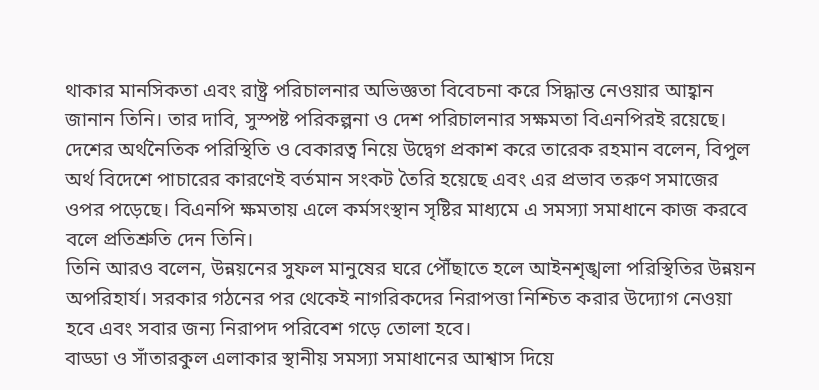থাকার মানসিকতা এবং রাষ্ট্র পরিচালনার অভিজ্ঞতা বিবেচনা করে সিদ্ধান্ত নেওয়ার আহ্বান জানান তিনি। তার দাবি, সুস্পষ্ট পরিকল্পনা ও দেশ পরিচালনার সক্ষমতা বিএনপিরই রয়েছে।
দেশের অর্থনৈতিক পরিস্থিতি ও বেকারত্ব নিয়ে উদ্বেগ প্রকাশ করে তারেক রহমান বলেন, বিপুল অর্থ বিদেশে পাচারের কারণেই বর্তমান সংকট তৈরি হয়েছে এবং এর প্রভাব তরুণ সমাজের ওপর পড়েছে। বিএনপি ক্ষমতায় এলে কর্মসংস্থান সৃষ্টির মাধ্যমে এ সমস্যা সমাধানে কাজ করবে বলে প্রতিশ্রুতি দেন তিনি।
তিনি আরও বলেন, উন্নয়নের সুফল মানুষের ঘরে পৌঁছাতে হলে আইনশৃঙ্খলা পরিস্থিতির উন্নয়ন অপরিহার্য। সরকার গঠনের পর থেকেই নাগরিকদের নিরাপত্তা নিশ্চিত করার উদ্যোগ নেওয়া হবে এবং সবার জন্য নিরাপদ পরিবেশ গড়ে তোলা হবে।
বাড্ডা ও সাঁতারকুল এলাকার স্থানীয় সমস্যা সমাধানের আশ্বাস দিয়ে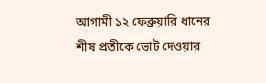আগামী ১২ ফেব্রুয়ারি ধানের শীষ প্রতীকে ভোট দেওয়ার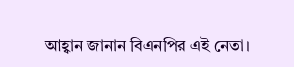আহ্বান জানান বিএনপির এই নেতা।